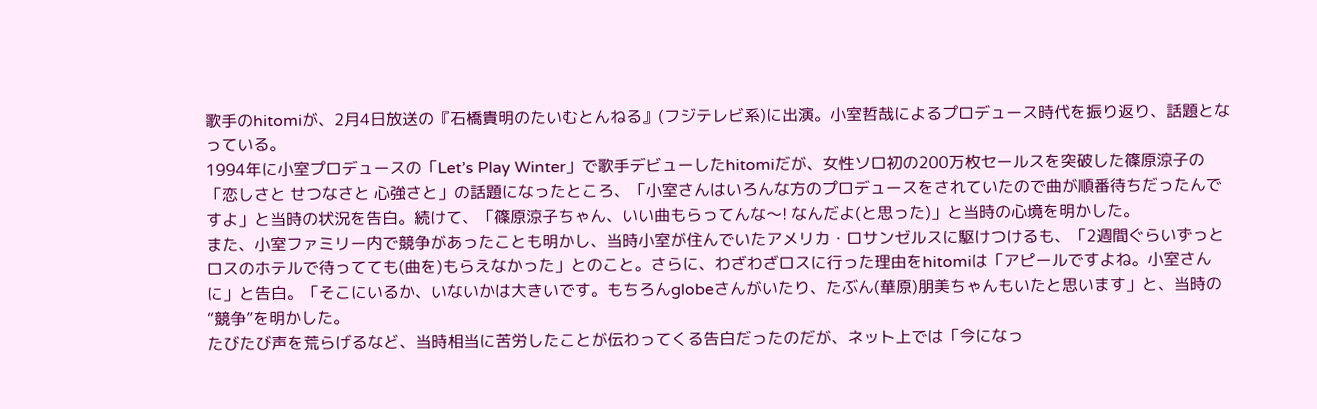歌手のhitomiが、2月4日放送の『石橋貴明のたいむとんねる』(フジテレビ系)に出演。小室哲哉によるプロデュース時代を振り返り、話題となっている。
1994年に小室プロデュースの「Let’s Play Winter」で歌手デビューしたhitomiだが、女性ソロ初の200万枚セールスを突破した篠原涼子の「恋しさと せつなさと 心強さと」の話題になったところ、「小室さんはいろんな方のプロデュースをされていたので曲が順番待ちだったんですよ」と当時の状況を告白。続けて、「篠原涼子ちゃん、いい曲もらってんな〜! なんだよ(と思った)」と当時の心境を明かした。
また、小室ファミリー内で競争があったことも明かし、当時小室が住んでいたアメリカ・ロサンゼルスに駆けつけるも、「2週間ぐらいずっとロスのホテルで待ってても(曲を)もらえなかった」とのこと。さらに、わざわざロスに行った理由をhitomiは「アピールですよね。小室さんに」と告白。「そこにいるか、いないかは大きいです。もちろんglobeさんがいたり、たぶん(華原)朋美ちゃんもいたと思います」と、当時の“競争”を明かした。
たびたび声を荒らげるなど、当時相当に苦労したことが伝わってくる告白だったのだが、ネット上では「今になっ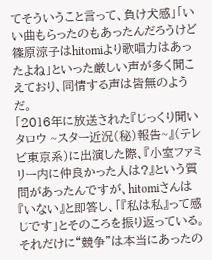てそういうこと言って、負け犬感」「いい曲もらったのもあったんだろうけど篠原涼子はhitomiより歌唱力はあったよね」といった厳しい声が多く聞こえており、同情する声は皆無のようだ。
「2016年に放送された『じっくり聞いタロウ ~スター近況(秘)報告~』(テレビ東京系)に出演した際、『小室ファミリー内に仲良かった人は?』という質問があったんですが、hitomiさんは『いない』と即答し、「『私は私』って感じです」とそのころを振り返っている。それだけに“競争”は本当にあったの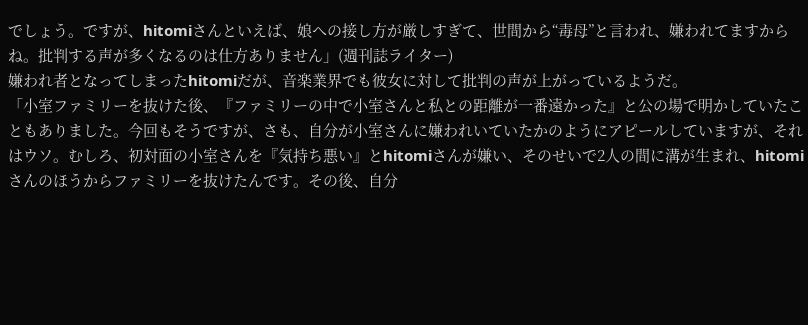でしょう。ですが、hitomiさんといえば、娘への接し方が厳しすぎて、世間から“毒母”と言われ、嫌われてますからね。批判する声が多くなるのは仕方ありません」(週刊誌ライター)
嫌われ者となってしまったhitomiだが、音楽業界でも彼女に対して批判の声が上がっているようだ。
「小室ファミリーを抜けた後、『ファミリーの中で小室さんと私との距離が一番遠かった』と公の場で明かしていたこともありました。今回もそうですが、さも、自分が小室さんに嫌われいていたかのようにアピールしていますが、それはウソ。むしろ、初対面の小室さんを『気持ち悪い』とhitomiさんが嫌い、そのせいで2人の間に溝が生まれ、hitomiさんのほうからファミリーを抜けたんです。その後、自分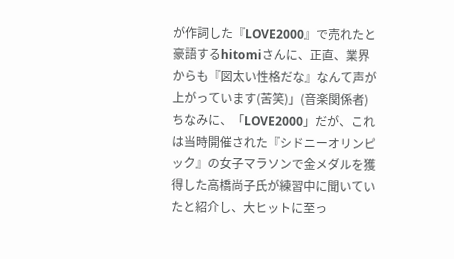が作詞した『LOVE2000』で売れたと豪語するhitomiさんに、正直、業界からも『図太い性格だな』なんて声が上がっています(苦笑)」(音楽関係者)
ちなみに、「LOVE2000」だが、これは当時開催された『シドニーオリンピック』の女子マラソンで金メダルを獲得した高橋尚子氏が練習中に聞いていたと紹介し、大ヒットに至っ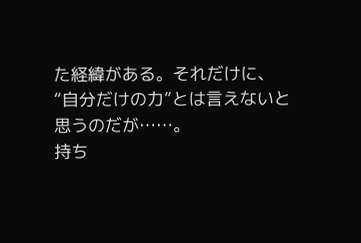た経緯がある。それだけに、“自分だけの力”とは言えないと思うのだが……。
持ち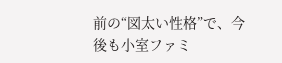前の“図太い性格”で、今後も小室ファミ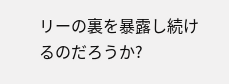リーの裏を暴露し続けるのだろうか?